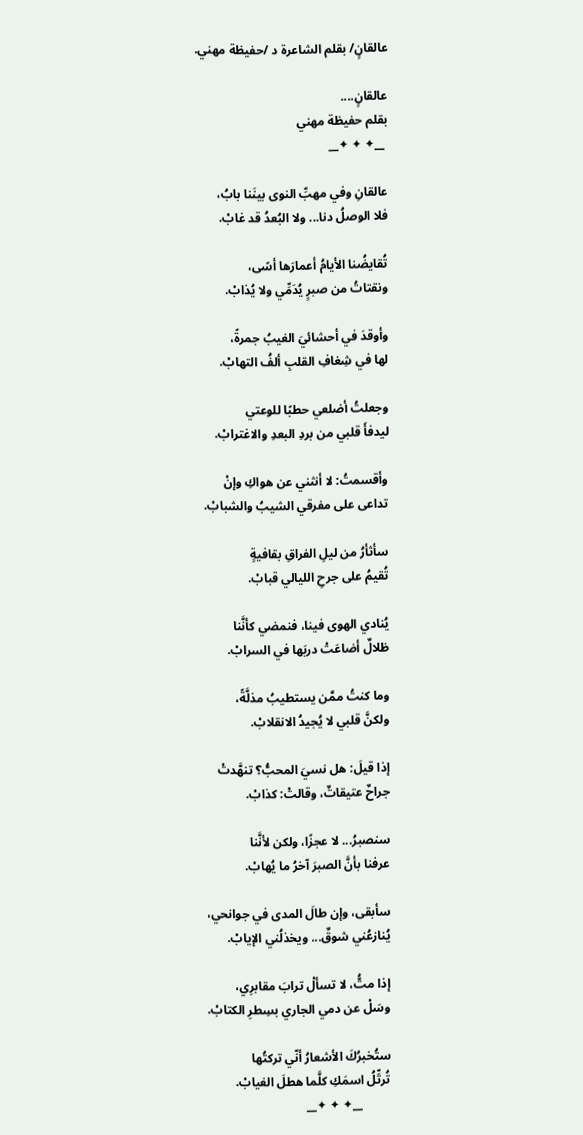عالقانٍ/ بقلم الشاعرة د /حفيظة مهني.

عالقانٍ....
بقلم حفيظة مهني
 __✦ ✦ ✦__

عالقانِ وفي مهبِّ النوى بينَنا بابُ،
فلا الوصلُ دنا... ولا البُعدُ قد غابْ.

تُقايضُنا الأيامُ أعمارَها أسًى،
ونقتاتُ من صبرٍ يُدَمِّي ولا يُذابْ.

وأوقدَ في أحشائيَ الغيبُ جمرةً،
لها في شِغافِ القلبِ ألفُ التهابْ.

وجعلتُ أضلعي حطبًا للوعتي
ليدفأَ قلبي من بردِ البعدِ والاغترابْ.

وأقسمتُ: لا أنثني عن هواكِ وإنْ
تداعى على مفرقي الشيبُ والشبابْ.

سأثأرُ من ليلِ الفراقِ بقافيةٍ
تُقيمُ على جرحِ الليالي قبابْ.

يُنادي الهوى فينا، فنمضي كأنَّنا
ظلالٌ أضاعَتْ دربَها في السرابْ.

وما كنتُ ممَّن يستطيبُ مذلَّةً،
ولكنَّ قلبي لا يُجيدُ الانقلابْ.

إذا قيلَ: هل نسيَ المحبُّ؟ تنهَّدتْ
جراحٌ عتيقاتٌ، وقالتْ: كذابْ.

سنصبرُ... لا عجزًا، ولكن لأنَّنا
عرفنا بأنَّ الصبرَ آخرُ ما يُهابْ.

سأبقى، وإن طالَ المدى في جوانحي،
يُنازعُني شوقٌ... ويخذلُني الإيابْ.

إذا متُّ، لا تسألْ ترابَ مقابرِي،
وسَلْ عن دمي الجاري بسِطرِ الكتابْ.

ستُخبرُكَ الأشعارُ أنّي تركتُها
تُرتِّلُ اسمَكِ كلَّما هطلَ الغيابْ.
         __✦ ✦ ✦__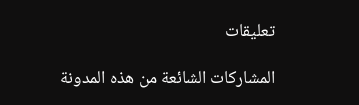تعليقات

المشاركات الشائعة من هذه المدونة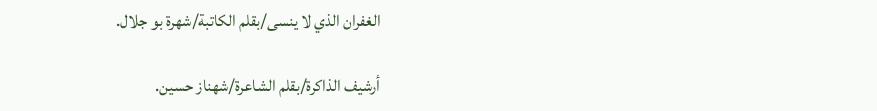الغفران الذي لا ينسى/بقلم الكاتبة/شهرة بو جلال.

أرشيف الذاكرة/بقلم الشاعرة/شهناز حسين.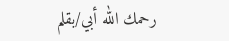رحمك الله أبي/بقلم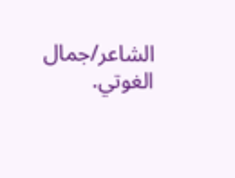الشاعر/جمال الغوتي.